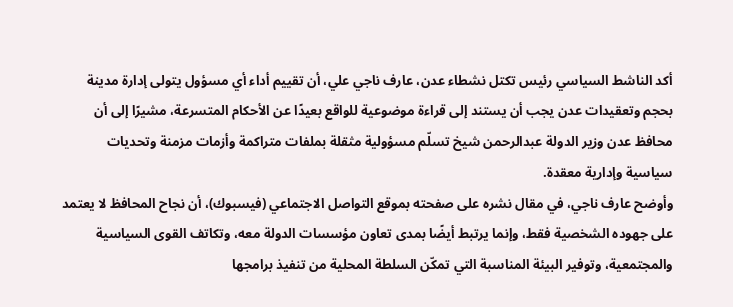أكد الناشط السياسي رئيس تكتل نشطاء عدن، عارف ناجي علي، أن تقييم أداء أي مسؤول يتولى إدارة مدينة بحجم وتعقيدات عدن يجب أن يستند إلى قراءة موضوعية للواقع بعيدًا عن الأحكام المتسرعة، مشيرًا إلى أن محافظ عدن وزير الدولة عبدالرحمن شيخ تسلّم مسؤولية مثقلة بملفات متراكمة وأزمات مزمنة وتحديات سياسية وإدارية معقدة.
وأوضح عارف ناجي، في مقال نشره على صفحته بموقع التواصل الاجتماعي (فيسبوك)، أن نجاح المحافظ لا يعتمد على جهوده الشخصية فقط، وإنما يرتبط أيضًا بمدى تعاون مؤسسات الدولة معه، وتكاتف القوى السياسية والمجتمعية، وتوفير البيئة المناسبة التي تمكّن السلطة المحلية من تنفيذ برامجها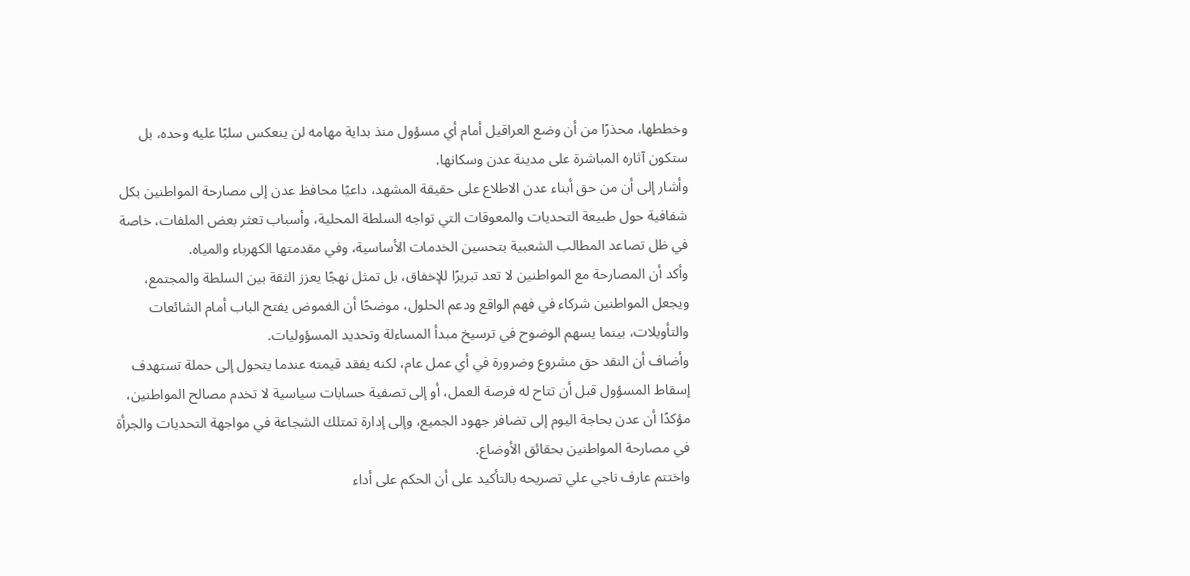وخططها، محذرًا من أن وضع العراقيل أمام أي مسؤول منذ بداية مهامه لن ينعكس سلبًا عليه وحده، بل ستكون آثاره المباشرة على مدينة عدن وسكانها.
وأشار إلى أن من حق أبناء عدن الاطلاع على حقيقة المشهد، داعيًا محافظ عدن إلى مصارحة المواطنين بكل شفافية حول طبيعة التحديات والمعوقات التي تواجه السلطة المحلية، وأسباب تعثر بعض الملفات، خاصة في ظل تصاعد المطالب الشعبية بتحسين الخدمات الأساسية، وفي مقدمتها الكهرباء والمياه.
وأكد أن المصارحة مع المواطنين لا تعد تبريرًا للإخفاق، بل تمثل نهجًا يعزز الثقة بين السلطة والمجتمع، ويجعل المواطنين شركاء في فهم الواقع ودعم الحلول، موضحًا أن الغموض يفتح الباب أمام الشائعات والتأويلات، بينما يسهم الوضوح في ترسيخ مبدأ المساءلة وتحديد المسؤوليات.
وأضاف أن النقد حق مشروع وضرورة في أي عمل عام، لكنه يفقد قيمته عندما يتحول إلى حملة تستهدف إسقاط المسؤول قبل أن تتاح له فرصة العمل، أو إلى تصفية حسابات سياسية لا تخدم مصالح المواطنين، مؤكدًا أن عدن بحاجة اليوم إلى تضافر جهود الجميع، وإلى إدارة تمتلك الشجاعة في مواجهة التحديات والجرأة في مصارحة المواطنين بحقائق الأوضاع.
واختتم عارف ناجي علي تصريحه بالتأكيد على أن الحكم على أداء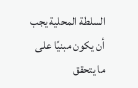السلطة المحلية يجب أن يكون مبنيًا على ما يتحقق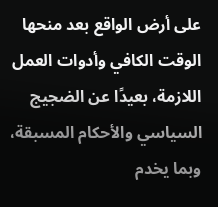على أرض الواقع بعد منحها الوقت الكافي وأدوات العمل اللازمة، بعيدًا عن الضجيج السياسي والأحكام المسبقة، وبما يخدم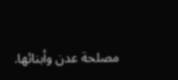مصلحة عدن وأبنائها.